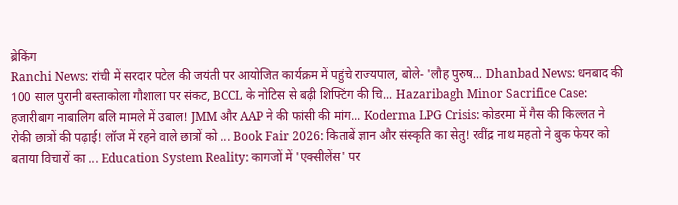ब्रेकिंग
Ranchi News: रांची में सरदार पटेल की जयंती पर आयोजित कार्यक्रम में पहुंचे राज्यपाल, बोले- 'लौह पुरुष... Dhanbad News: धनबाद की 100 साल पुरानी बस्ताकोला गौशाला पर संकट, BCCL के नोटिस से बढ़ी शिफ्टिंग की चि... Hazaribagh Minor Sacrifice Case: हजारीबाग नाबालिग बलि मामले में उबाल! JMM और AAP ने की फांसी की मांग... Koderma LPG Crisis: कोडरमा में गैस की किल्लत ने रोकी छात्रों की पढ़ाई! लॉज में रहने वाले छात्रों को ... Book Fair 2026: किताबें ज्ञान और संस्कृति का सेतु! रवींद्र नाथ महतो ने बुक फेयर को बताया विचारों का ... Education System Reality: कागजों में 'एक्सीलेंस' पर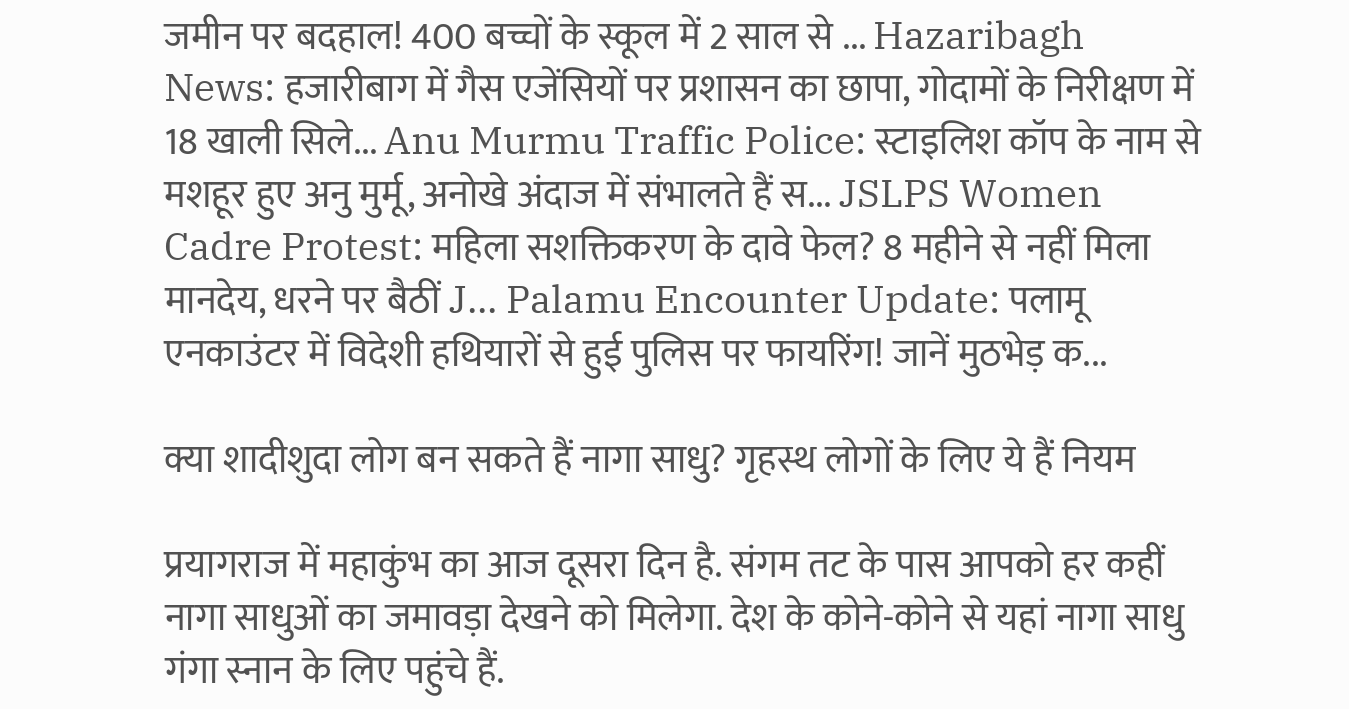जमीन पर बदहाल! 400 बच्चों के स्कूल में 2 साल से ... Hazaribagh News: हजारीबाग में गैस एजेंसियों पर प्रशासन का छापा, गोदामों के निरीक्षण में 18 खाली सिले... Anu Murmu Traffic Police: स्टाइलिश कॉप के नाम से मशहूर हुए अनु मुर्मू, अनोखे अंदाज में संभालते हैं स... JSLPS Women Cadre Protest: महिला सशक्तिकरण के दावे फेल? 8 महीने से नहीं मिला मानदेय, धरने पर बैठीं J... Palamu Encounter Update: पलामू एनकाउंटर में विदेशी हथियारों से हुई पुलिस पर फायरिंग! जानें मुठभेड़ क...

क्या शादीशुदा लोग बन सकते हैं नागा साधु? गृहस्थ लोगों के लिए ये हैं नियम

प्रयागराज में महाकुंभ का आज दूसरा दिन है. संगम तट के पास आपको हर कहीं नागा साधुओं का जमावड़ा देखने को मिलेगा. देश के कोने-कोने से यहां नागा साधु गंगा स्नान के लिए पहुंचे हैं.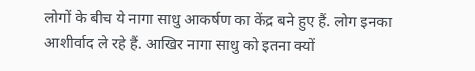लोगों के बीच ये नागा साधु आकर्षण का केंद्र बने हुए हैं. लोग इनका आशीर्वाद ले रहे हैं. आखिर नागा साधु को इतना क्यों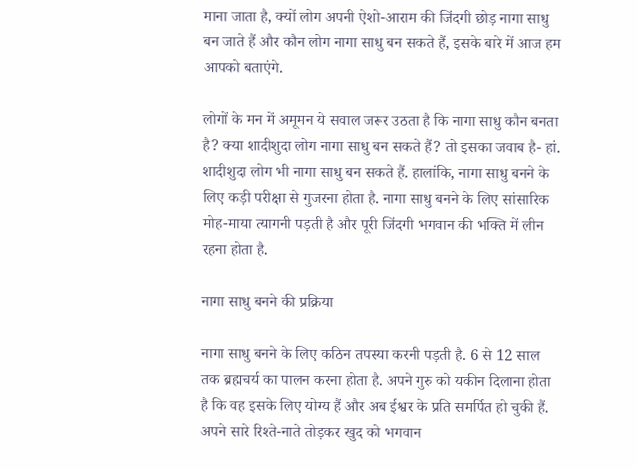माना जाता है, क्यों लोग अपनी ऐशो-आराम की जिंदगी छोड़ नागा साधु बन जाते हैं और कौन लोग नागा साधु बन सकते हैं, इसके बारे में आज हम आपको बताएंगे.

लोगों के मन में अमूमन ये सवाल जरूर उठता है कि नागा साधु कौन बनता है? क्या शादीशुदा लोग नागा साधु बन सकते हैं? तो इसका जवाब है- हां. शादीशुदा लोग भी नागा साधु बन सकते हैं. हालांकि, नागा साधु बनने के लिए कड़ी परीक्षा से गुजरना होता है. नागा साधु बनने के लिए सांसारिक मोह-माया त्यागनी पड़ती है और पूरी जिंदगी भगवान की भक्ति में लीन रहना होता है.

नागा साधु बनने की प्रक्रिया

नागा साधु बनने के लिए कठिन तपस्या करनी पड़ती है. 6 से 12 साल तक ब्रह्मचर्य का पालन करना होता है. अपने गुरु को यकीन दिलाना होता है कि वह इसके लिए योग्य हैं और अब ईश्वर के प्रति समर्पित हो चुकी हैं. अपने सारे रिश्ते-नाते तोड़कर खुद को भगवान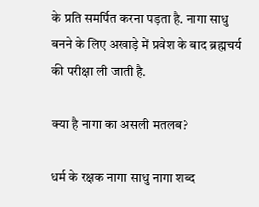के प्रति समर्पित करना पड़ता है. नागा साधु बनने के लिए अखाड़े में प्रवेश के बाद ब्रह्मचर्य की परीक्षा ली जाती है.

क्या है नागा का असली मतलब?

धर्म के रक्षक नागा साधु नागा शब्द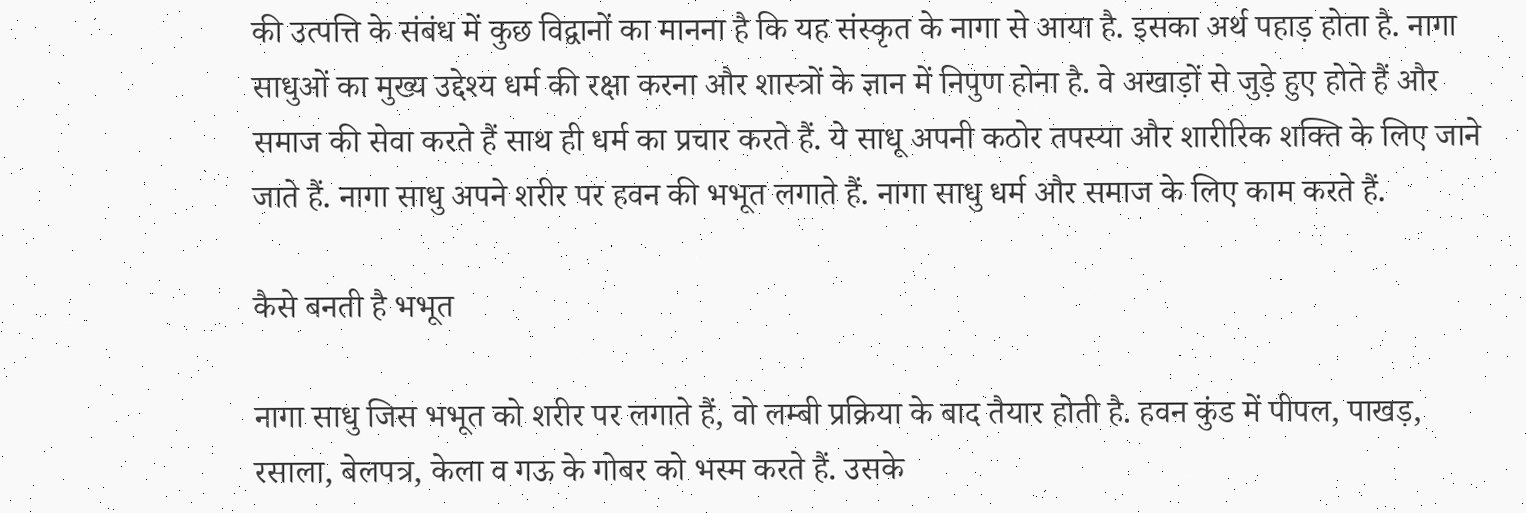की उत्पत्ति के संबंध में कुछ विद्वानों का मानना है कि यह संस्कृत के नागा से आया है. इसका अर्थ पहाड़ होता है. नागा साधुओं का मुख्य उद्देश्य धर्म की रक्षा करना और शास्त्रों के ज्ञान में निपुण होना है. वे अखाड़ों से जुड़े हुए होते हैं और समाज की सेवा करते हैं साथ ही धर्म का प्रचार करते हैं. ये साधू अपनी कठोर तपस्या और शारीरिक शक्ति के लिए जाने जाते हैं. नागा साधु अपने शरीर पर हवन की भभूत लगाते हैं. नागा साधु धर्म और समाज के लिए काम करते हैं.

कैसे बनती है भभूत

नागा साधु जिस भभूत को शरीर पर लगाते हैं, वो लम्बी प्रक्रिया के बाद तैयार होती है. हवन कुंड में पीपल, पाखड़, रसाला, बेलपत्र, केला व गऊ के गोबर को भस्म करते हैं. उसके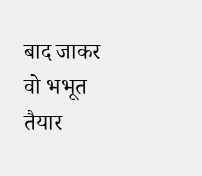बाद जाकर वो भभूत तैयार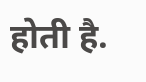होती है.